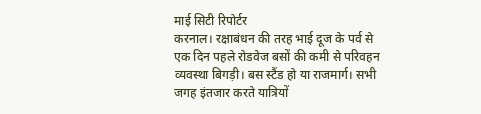माई सिटी रिपोर्टर
करनाल। रक्षाबंधन की तरह भाई दूज के पर्व से एक दिन पहले रोडवेज बसों की कमी से परिवहन व्यवस्था बिगड़ी। बस स्टैंड हो या राजमार्ग। सभी जगह इंतजार करते यात्रियों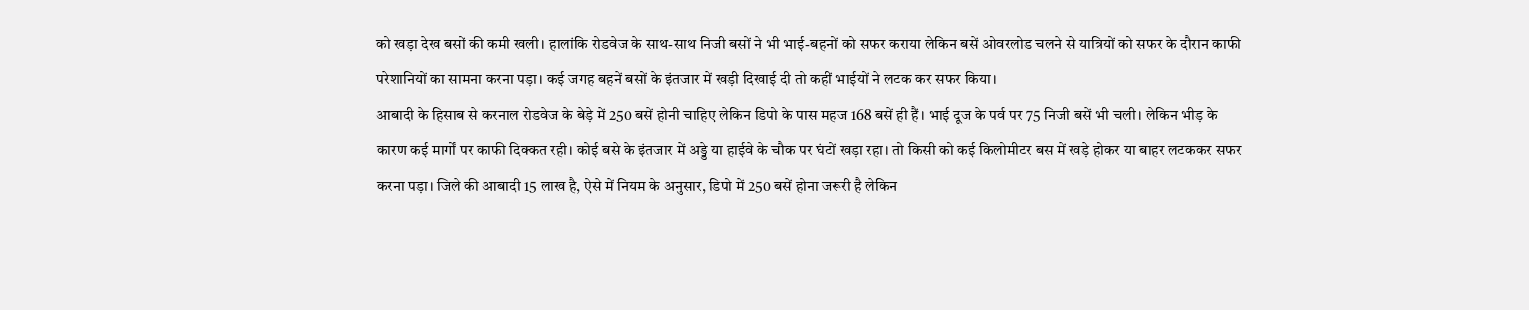को खड़ा देख बसों की कमी खली। हालांकि रोडवेज के साथ-साथ निजी बसों ने भी भाई-बहनों को सफर कराया लेकिन बसें ओवरलोड चलने से यात्रियों को सफर के दौरान काफी परेशानियों का सामना करना पड़ा। कई जगह बहनें बसों के इंतजार में खड़ी दिखाई दी तो कहीं भाईयों ने लटक कर सफर किया।
आबादी के हिसाब से करनाल रोडवेज के बेड़े में 250 बसें होनी चाहिए लेकिन डिपो के पास महज 168 बसें ही हैं। भाई दूज के पर्व पर 75 निजी बसें भी चली। लेकिन भीड़ के कारण कई मार्गों पर काफी दिक्कत रही। कोई बसे के इंतजार में अड्डे या हाईवे के चौक पर घंटों खड़ा रहा। तो किसी को कई किलोमीटर बस में खड़े होकर या बाहर लटककर सफर करना पड़ा। जिले की आबादी 15 लाख है, ऐसे में नियम के अनुसार, डिपो में 250 बसें होना जरूरी है लेकिन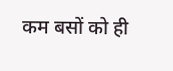कम बसों को ही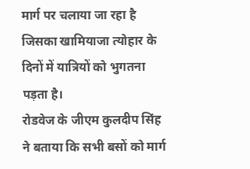मार्ग पर चलाया जा रहा है जिसका खामियाजा त्योहार के दिनों में यात्रियों को भुगतना पड़ता है।
रोडवेज के जीएम कुलदीप सिंह ने बताया कि सभी बसों को मार्ग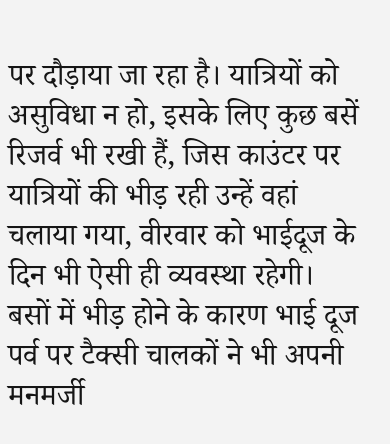पर दौड़ाया जा रहा है। यात्रियों को असुविधा न हो, इसके लिए कुछ बसें रिजर्व भी रखी हैं, जिस काउंटर पर यात्रियों की भीड़ रही उन्हें वहां चलाया गया, वीरवार को भाईदूज के दिन भी ऐसी ही व्यवस्था रहेगी। बसों में भीड़ होने के कारण भाई दूज पर्व पर टैक्सी चालकों ने भी अपनी मनमर्जी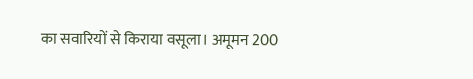का सवारियों से किराया वसूला। अमूमन 200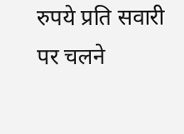रुपये प्रति सवारी पर चलने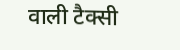वाली टैक्सी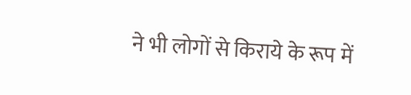ने भी लोगों से किराये के रूप में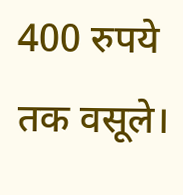400 रुपये तक वसूले।